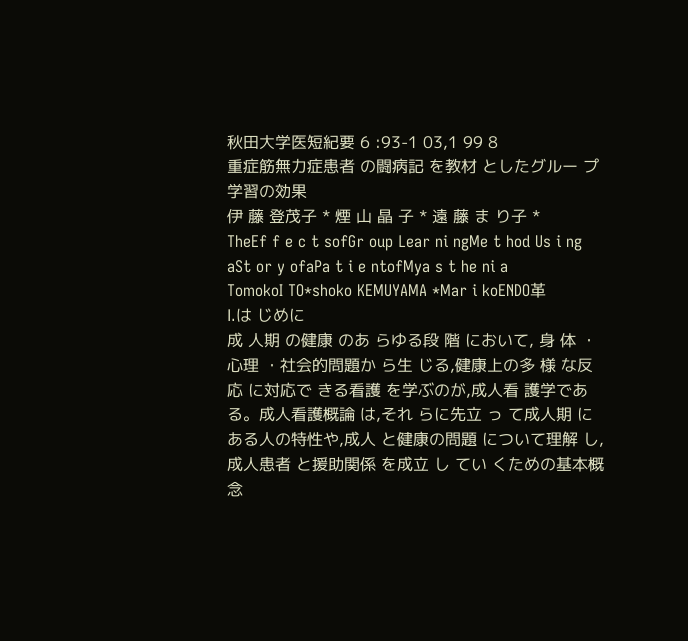秋田大学医短紀要 6 :93‑1 03,1 99 8
重症筋無力症患者 の闘病記 を教材 としたグルー プ学習の効果
伊 藤 登茂子 * 煙 山 晶 子 * 遠 藤 ま り子 *
TheEf f e c t sofGr oup Lear ni ngMe t hod Us i ng aSt or y ofaPa t i e ntofMya s t he ni a
TomokoI TO*shoko KEMUYAMA *Mar i koENDO革
Ⅰ.は じめに
成 人期 の健康 のあ らゆる段 階 において, 身 体 ・心理 ・社会的問題か ら生 じる,健康上の多 様 な反応 に対応で きる看護 を学ぶのが,成人看 護学である。成人看護概論 は,それ らに先立 っ て成人期 にある人の特性や,成人 と健康の問題 について理解 し,成人患者 と援助関係 を成立 し てい くための基本概念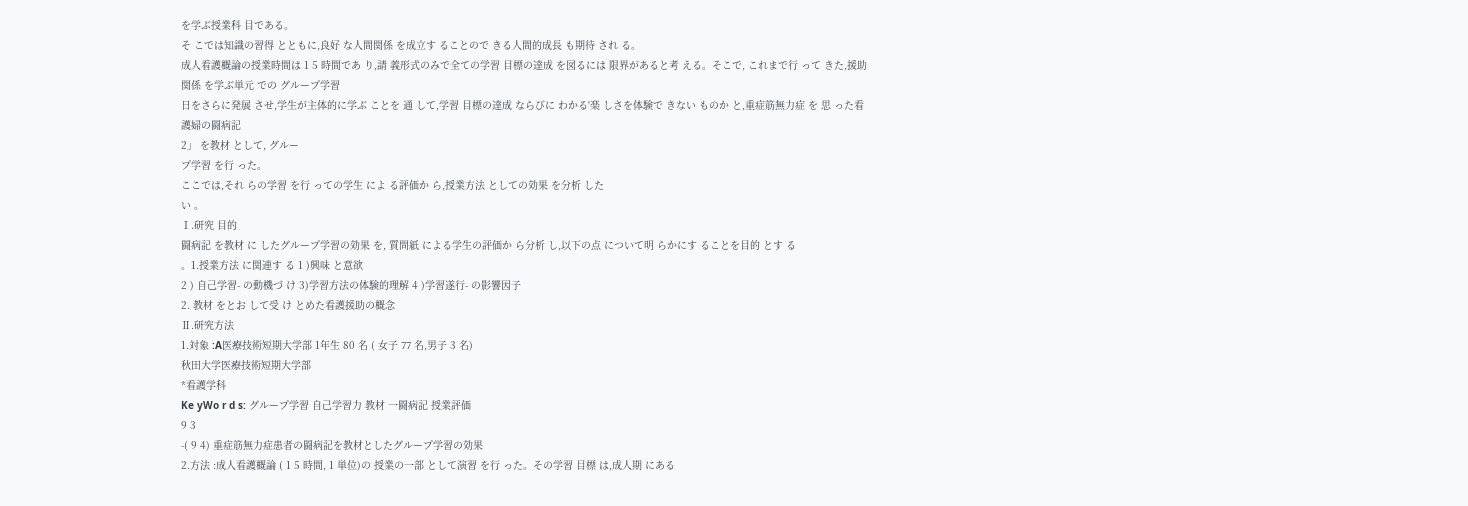を学ぶ授業科 目である。
そ こでは知識の習得 とともに,良好 な人間関係 を成立す ることので きる人間的成長 も期待 され る。
成人看護概論の授業時間は 1 5 時間であ り,請 義形式のみで全ての学習 目標の達成 を図るには 限界があると考 える。そこで, これまで行 って きた,援助関係 を学ぶ単元 での グループ学習
日をさらに発展 させ,学生が主体的に学ぶ ことを 通 して,学習 目標の達成 ならびに わかる'楽 しさを体験で きない ものか と,重症筋無力症 を 思 った看護婦の闘病記
2」 を教材 として, グルー
プ学習 を行 った。
ここでは,それ らの学習 を行 っての学生 によ る評価か ら,授業方法 としての効果 を分析 した
い 。
Ⅰ.研究 目的
闘病記 を教材 に したグループ学習の効果 を, 質問紙 による学生の評価か ら分析 し,以下の点 について明 らかにす ることを目的 とす る
。1.授業方法 に関連す る 1 )興味 と意欲
2 ) 自己学習‑ の動機づ け 3)学習方法の体験的理解 4 )学習遂行‑ の影響因子
2. 教材 をとお して受 け とめた看護援助の概念
Ⅱ.研究方法
1.対象 :A医療技術短期大学部 1年生 80 名 ( 女子 77 名,男子 3 名)
秋田大学医療技術短期大学部
*看護学科
Ke yWo r d s: グループ学習 自己学習力 教材 一闘病記 授業評価
9 3
‑( 9 4) 重症筋無力症患者の闘病記を教材としたグループ学習の効果
2.方法 :成人看護概論 ( 1 5 時間, 1 単位)の 授業の一部 として演習 を行 った。その学習 目標 は,成人期 にある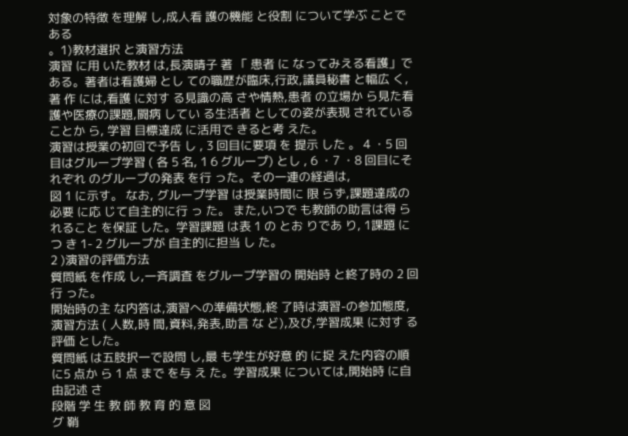対象の特徴 を理解 し,成人看 護の機能 と役割 について学ぶ ことである
。1)教材選択 と演習方法
演習 に用 いた教材 は,長演晴子 著 「 患者 に なってみえる看護」である。著者は看護婦 とし ての職歴が臨床,行政,議員秘書 と幅広 く,著 作 には,看護 に対す る見識の高 さや情熱,患者 の立場か ら見た看護や医療の課題,闘病 してい る生活者 としての姿が表現 されていることか ら, 学習 目標達成 に活用で きると考 えた。
演習は授業の初回で予告 し , 3 回目に要項 を 提示 した 。 4 ・5 回目はグループ学習 ( 各 5 名, 1 6 グループ) とし , 6 ・7 ・8 回目にそれぞれ のグループの発表 を行 った。その一連の経過は,
図 1 に示す。 なお, グループ学習 は授業時間に 限 らず,課題達成の必要 に応 じて自主的に行 っ た。 また,いつで も教師の助言は得 られること を保証 した。学習課題 は表 1 の とお りであ り, 1課題 につ き 1‑ 2 グループが 自主的に担当 し た。
2 )演習の評価方法
質問紙 を作成 し,一斉調査 をグループ学習の 開始時 と終了時の 2 回行 った。
開始時の主 な内答は,演習への準備状態,終 了時は演習‑の参加態度,演習方法 ( 人数,時 間,資料,発表,助言 な ど),及び,学習成果 に対す る評価 とした。
質問紙 は五肢択一で設問 し,最 も学生が好意 的 に捉 えた内容の順 に5 点か ら 1 点 まで を与 え た。学習成果 については,開始時 に自由記述 さ
段階 学 生 教 師 教 育 的 意 図
グ 鞘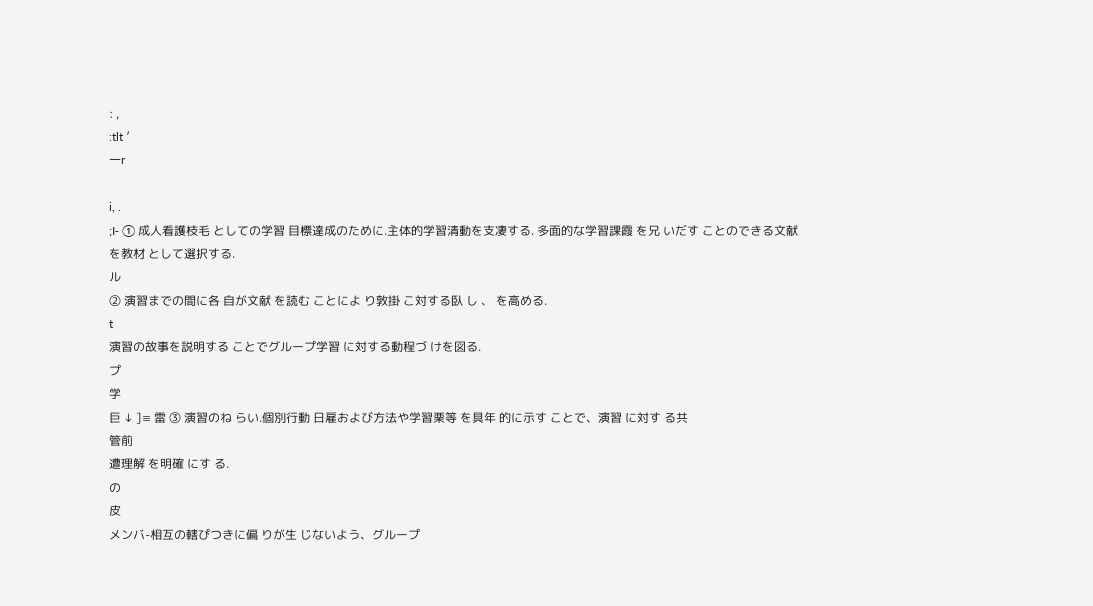: ,
:tlt ′
一r

i, .
;I‑ ① 成人看護枝毛 としての学習 目標達成のために.主体的学習清動を支凄する. 多面的な学習課霞 を兄 いだす ことのできる文献 を教材 として選択する.
ル
② 演習までの間に各 自が文献 を読む ことによ り敦掛 こ対する臥 し 、 を高める.
t
演習の故事を説明する ことでグループ学習 に対する動程づ けを図る.
プ
学
巨 ↓ ]≡ 雷 ③ 演習のね らい.個別行動 日雇および方法や学習栗等 を具年 的に示す ことで、演習 に対す る共
管前
遭理解 を明確 にす る.
の
皮
メンバ‑相互の轄ぴつきに偏 りが生 じないよう、グループ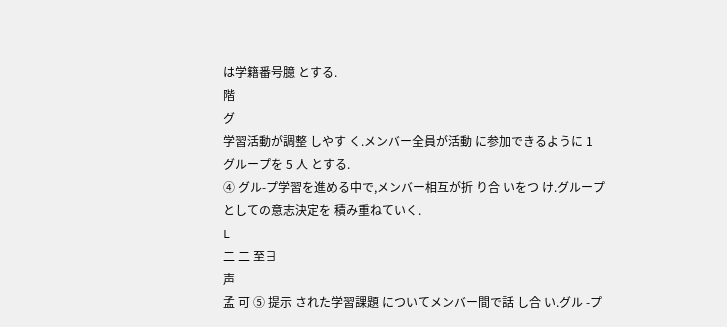は学籍番号臆 とする.
階
グ
学習活動が調整 しやす く.メンバー全員が活動 に参加できるように 1 グループを 5 人 とする.
④ グル‑プ学習を進める中で,メンバー相互が折 り合 いをつ け.グループとしての意志決定を 積み重ねていく.
L
二 二 至∃
声
孟 可 ⑤ 提示 された学習課題 についてメンバー間で話 し合 い.グル ‑プ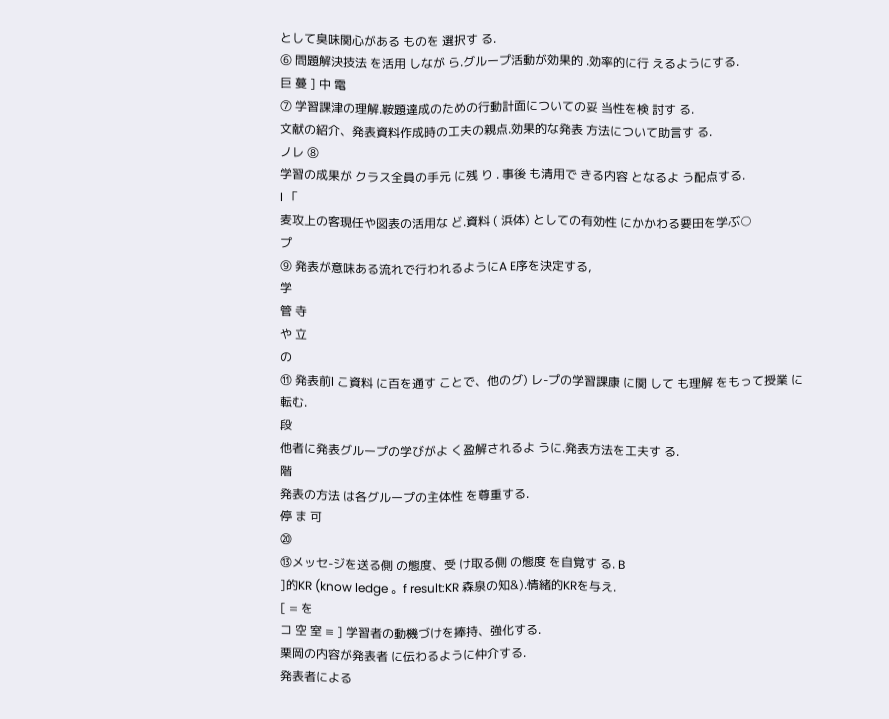として臭味関心がある ものを 選択す る.
⑥ 問題解決技法 を活用 しなが ら.グループ活動が効果的 .効率的に行 えるようにする.
巨 蔓 ] 中 電
⑦ 学習課津の理解.鞍題達成のための行動計面についての妥 当性を検 討す る.
文献の紹介、発表資料作成時の工夫の親点.効果的な発表 方法について助言す る.
ノレ ⑧
学習の成果が クラス全員の手元 に残 り . 事後 も清用で きる内容 となるよ う配点する.
I 「
麦攻上の客現任や図表の活用な ど.資料 ( 浜体) としての有効性 にかかわる要田を学ぶ○
プ
⑨ 発表が意味ある流れで行われるようにA E序を決定する,
学
管 寺
や 立
の
⑪ 発表前l こ資料 に百を通す ことで、他のグ) レ‑プの学習課康 に関 して も理解 をもって授業 に転む.
段
他者に発表グループの学びがよ く盈解されるよ うに.発表方法を工夫す る.
階
発表の方法 は各グループの主体性 を尊重する.
停 ま 可
⑳
⑬メッセ‑ジを送る側 の態度、受 け取る側 の態度 を自覚す る. B
]的KR (know ledge 。f result:KR 森泉の知&).情緒的KRを与え.
[ = を
コ 空 室 ≡ ] 学習者の動機づけを捧持、強化する.
栗岡の内容が発表者 に伝わるように仲介する.
発表者による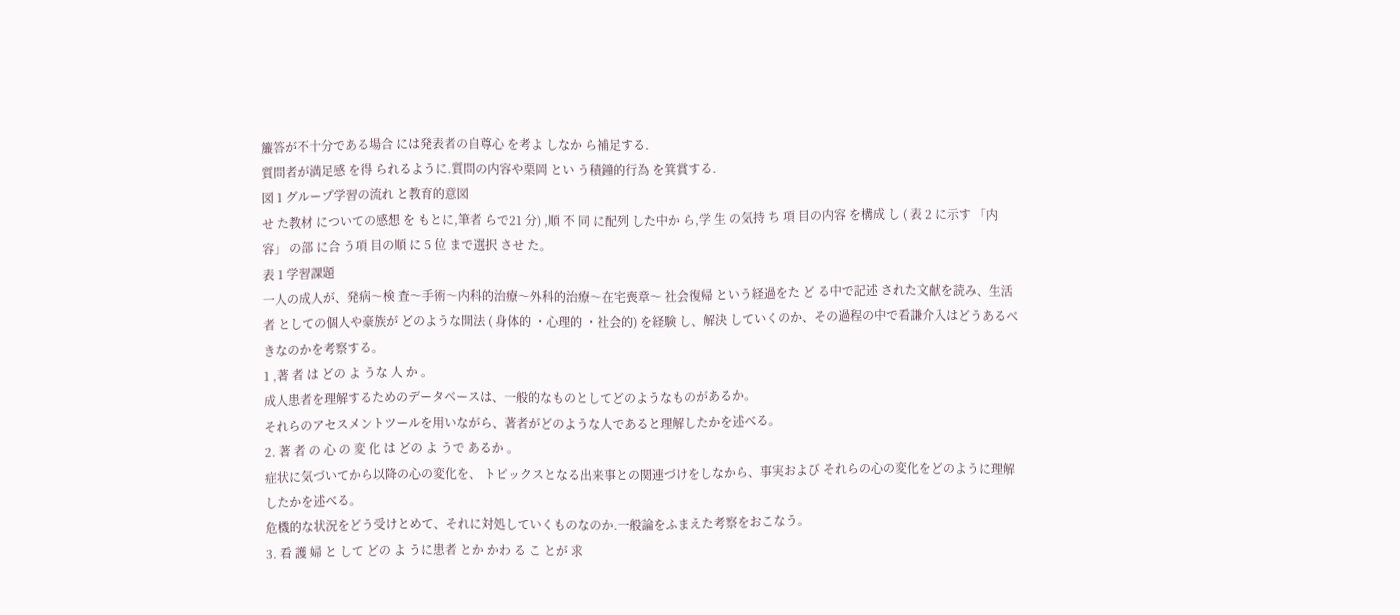簾答が不十分である場合 には発表者の自尊心 を考よ しなか ら補足する.
質問者が満足感 を得 られるように.質問の内容や栗岡 とい う積鐘的行為 を箕賞する.
図 1 グループ学習の流れ と教育的意図
せ た教材 についての感想 を もとに,筆者 らで21 分) ,順 不 同 に配列 した中か ら,学 生 の気持 ち 項 目の内容 を構成 し ( 表 2 に示す 「内容」 の部 に合 う項 目の順 に 5 位 まで選択 させ た。
表 1 学習課題
一人の成人が、発病〜検 査〜手術〜内科的治療〜外科的治療〜在宅喪章〜 社会復帰 という経過をた ど る中で記述 された文献を読み、生活者 としての個人や豪族が どのような開法 ( 身体的 ・心理的 ・社会的) を経験 し、解決 していくのか、その過程の中で看謙介入はどうあるべきなのかを考察する。
1 ,著 者 は どの よ うな 人 か 。
成人患者を理解するためのデータベースは、一般的なものとしてどのようなものがあるか。
それらのアセスメントツールを用いながら、著者がどのような人であると理解したかを述べる。
2. 著 者 の 心 の 変 化 は どの よ うで あるか 。
症状に気づいてから以降の心の変化を、 トピックスとなる出来事との関連づけをしなから、事実および それらの心の変化をどのように理解したかを述べる。
危機的な状況をどう受けとめて、それに対処していくものなのか.一般論をふまえた考察をおこなう。
3. 看 護 婦 と して どの よ うに患者 とか かわ る こ とが 求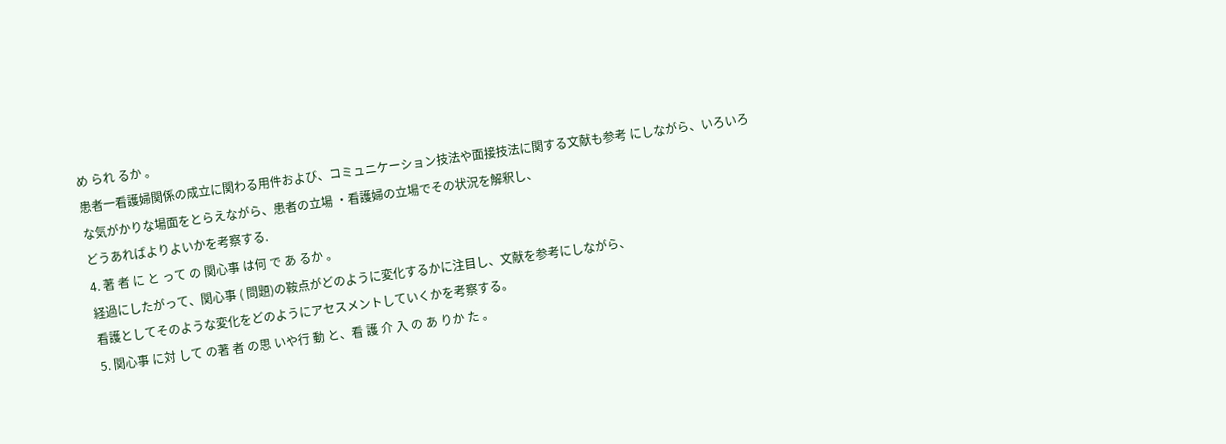め られ るか 。
患者一看護婦関係の成立に関わる用件および、コミュニケーション技法や面接技法に関する文献も参考 にしながら、いろいろな気がかりな場面をとらえながら、患者の立場 ・看護婦の立場でその状況を解釈し、
どうあればよりよいかを考察する.
4. 著 者 に と って の 関心事 は何 で あ るか 。
経過にしたがって、関心事 ( 問題)の鞍点がどのように変化するかに注目し、文献を参考にしながら、
看護としてそのような変化をどのようにアセスメントしていくかを考察する。
5. 関心事 に対 して の著 者 の思 いや行 動 と、看 護 介 入 の あ りか た 。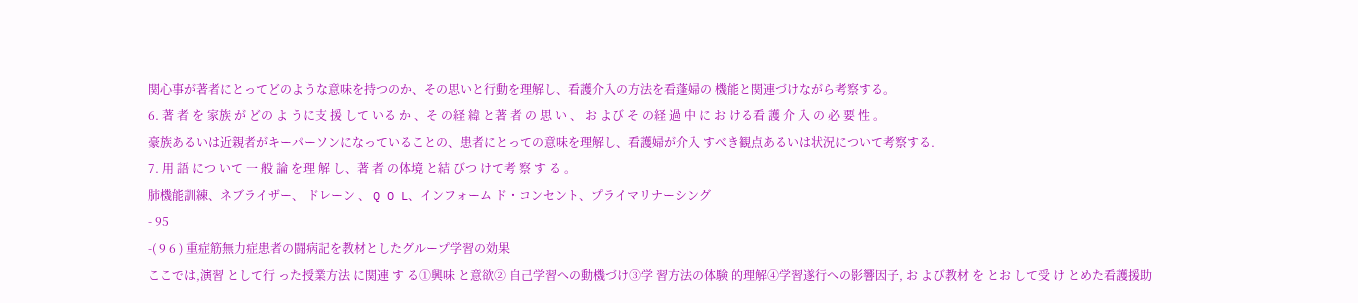関心事が著者にとってどのような意味を持つのか、その思いと行動を理解し、看護介入の方法を看蓬婦の 機能と関連づけながら考察する。
6. 著 者 を 家族 が どの よ うに支 援 して いる か 、そ の経 緯 と著 者 の 思 い 、 お よび そ の経 過 中 に お ける看 護 介 入 の 必 要 性 。
豪族あるいは近親者がキーパーソンになっていることの、患者にとっての意味を理解し、看護婦が介入 すべき観点あるいは状況について考察する.
7. 用 語 につ いて 一 般 論 を理 解 し、著 者 の体境 と結 びつ けて考 察 す る 。
肺機能訓練、ネブライザー、 ドレーン 、 Q O L、インフォーム ド・コンセント、プライマリナーシング
‑ 95
‑( 9 6 ) 重症筋無力症患者の闘病記を教材としたグループ学習の効果
ここでは,演習 として行 った授業方法 に関連 す る①興味 と意欲② 自己学習への動機づけ③学 習方法の体験 的理解④学習遂行への影響因子, お よび教材 を とお して受 け とめた看護援助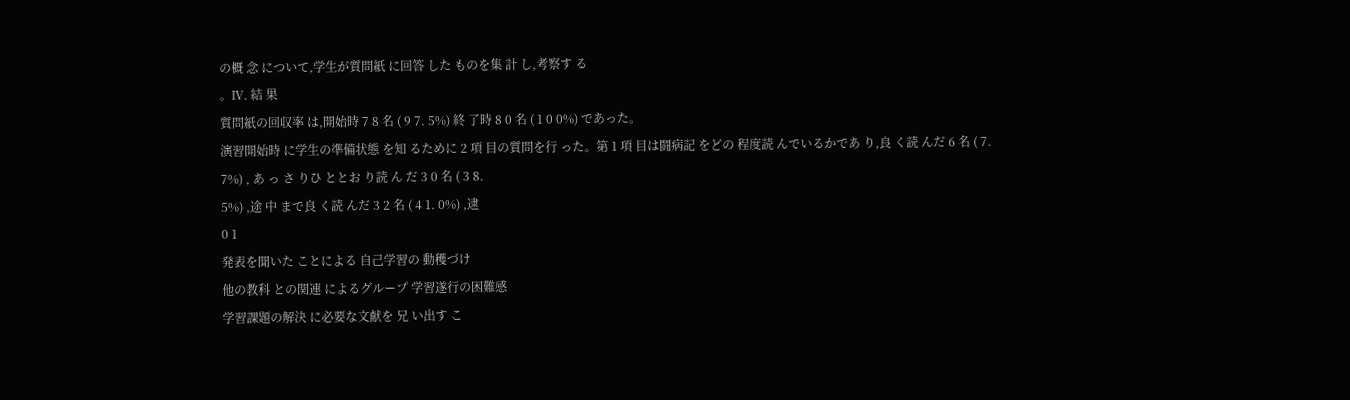の概 念 について,学生が質問紙 に回答 した ものを集 計 し,考察す る
。Ⅳ. 結 果
質問紙の回収率 は,開始時 7 8 名 ( 9 7. 5%) 終 了時 8 0 名 ( 1 0 0%) であった。
演習開始時 に学生の準備状態 を知 るために 2 項 目の質問を行 った。第 1 項 目は闘病記 をどの 程度読 んでいるかであ り,良 く読 んだ 6 名 ( 7.
7%) , あ っ さ りひ ととお り読 ん だ 3 0 名 ( 3 8.
5%) ,途 中 まで良 く読 んだ 3 2 名 ( 4 1. 0%) ,逮
0 1
発表を聞いた ことによる 自己学習の 動穫づけ
他の教科 との関連 によるグループ 学習遂行の困難感
学習課題の解決 に必要な文献を 兄 い出す こ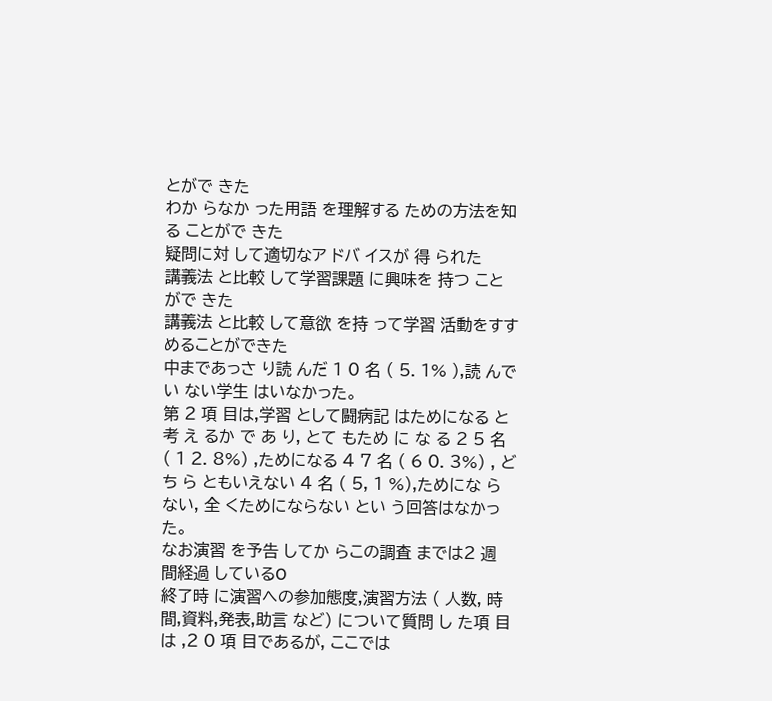とがで きた
わか らなか った用語 を理解する ための方法を知 る ことがで きた
疑問に対 して適切なア ドバ イスが 得 られた
講義法 と比較 して学習課題 に興味を 持つ ことがで きた
講義法 と比較 して意欲 を持 って学習 活動をすすめることができた
中まであっさ り読 んだ 1 0 名 ( 5. 1% ),読 んでい ない学生 はいなかった。
第 2 項 目は,学習 として闘病記 はためになる と考 え るか で あ り, とて もため に な る 2 5 名 ( 1 2. 8%) ,ためになる 4 7 名 ( 6 0. 3%) , どち ら ともいえない 4 名 ( 5, 1 %),ためにな らない, 全 くためにならない とい う回答はなかった。
なお演習 を予告 してか らこの調査 までは2 週 間経過 しているO
終了時 に演習への参加態度,演習方法 ( 人数, 時間,資料,発表,助言 など) について質問 し た項 目は ,2 0 項 目であるが, ここでは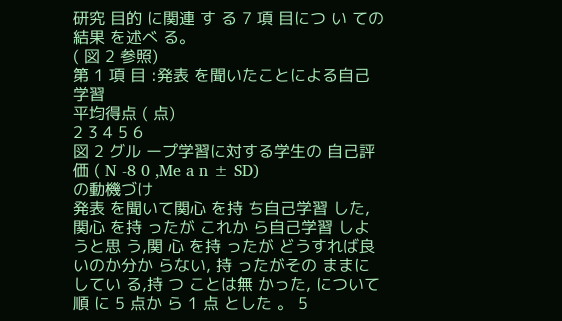研究 目的 に関連 す る 7 項 目につ い ての結果 を述べ る。
( 図 2 参照)
第 1 項 目 :発表 を聞いたことによる自己学習
平均得点 ( 点)
2 3 4 5 6
図 2 グル ープ学習に対する学生の 自己評価 ( N ‑8 0 ,Me a n ± SD)
の動機づけ
発表 を聞いて関心 を持 ち自己学習 した,関心 を持 ったが これか ら自己学習 しようと思 う,関 心 を持 ったが どうすれば良いのか分か らない, 持 ったがその ままに してい る,持 つ ことは無 かった, について順 に 5 点か ら 1 点 とした 。 5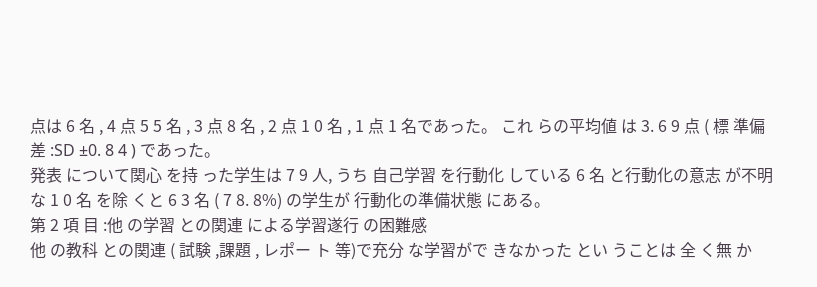点は 6 名 , 4 点 5 5 名 , 3 点 8 名 , 2 点 1 0 名 , 1 点 1 名であった。 これ らの平均値 は 3. 6 9 点 ( 標 準偏差 :SD ±0. 8 4 ) であった。
発表 について関心 を持 った学生は 7 9 人, うち 自己学習 を行動化 している 6 名 と行動化の意志 が不明な 1 0 名 を除 くと 6 3 名 ( 7 8. 8%) の学生が 行動化の準備状態 にある。
第 2 項 目 :他 の学習 との関連 による学習遂行 の困難感
他 の教科 との関連 ( 試験 ,課題 , レポー ト 等)で充分 な学習がで きなかった とい うことは 全 く無 か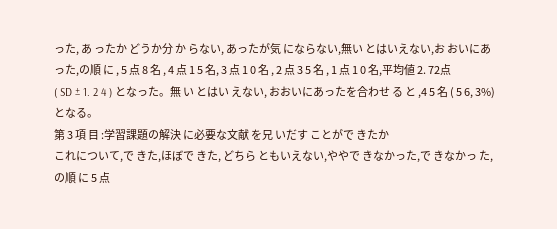った, あ ったか どうか分 か らない, あったが気 にならない,無い とはいえない,お おいにあった,の順 に , 5 点 8 名 , 4 点 1 5 名, 3 点 1 0 名 , 2 点 3 5 名 , 1 点 1 0 名,平均値 2. 72点
( SD ± 1. 2 4 ) となった。無 い とはい えない, おおいにあったを合わせ る と ,4 5 名 ( 5 6, 3%)
となる。
第 3 項 目 :学習課題の解決 に必要な文献 を兄 いだす ことがで きたか
これについて,で きた,ほぼで きた, どちら ともいえない,ややで きなかった,で きなかっ た,の順 に 5 点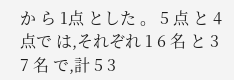か ら 1点 とした 。 5 点 と 4 点で は,それぞれ 1 6 名 と 3 7 名 で,計 5 3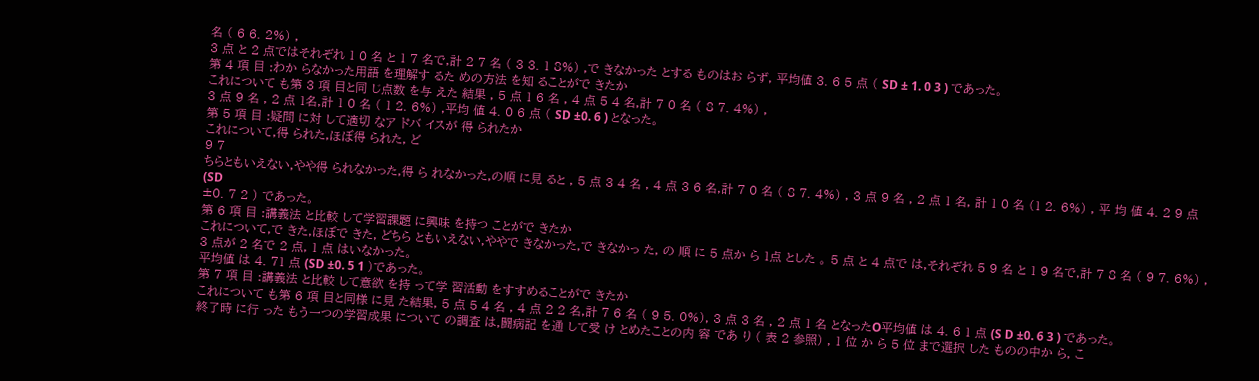名 ( 6 6. 2%) ,
3 点 と 2 点ではそれぞれ 1 0 名 と 1 7 名で,計 2 7 名 ( 3 3. 1 8%) ,で きなかった とする ものはお らず, 平均値 3. 6 5 点 ( SD ± 1. 0 3 ) であった。
第 4 項 目 :わか らなかった用語 を理解す るた めの方法 を知 ることがで きたか
これについて も第 3 項 目と同 じ点数 を与 えた 結果 , 5 点 1 6 名 , 4 点 5 4 名,計 7 0 名 ( 8 7. 4%) ,
3 点 9 名 , 2 点 1名,計 1 0 名 ( 1 2. 6%) ,平均 値 4. 0 6 点 ( SD ±0. 6 ) となった。
第 5 項 目 :疑問 に対 して適切 なア ドバ イスが 得 られたか
これについて,得 られた,ほぼ得 られた, ど
9 7
ちらともいえない,やや得 られなかった,得 ら れなかった,の順 に見 ると , 5 点 3 4 名 , 4 点 3 6 名,計 7 0 名 ( 8 7. 4%) , 3 点 9 名 , 2 点 1 名, 計 1 0 名 (1 2. 6%) , 平 均 値 4. 2 9 点 (SD
±0. 7 2 ) であった。
第 6 項 目 :講義法 と比較 して学習課題 に興味 を持つ ことがで きたか
これについて,で きた,ほぼで きた, どちら ともいえない,ややで きなかった,で きなかっ た, の 順 に 5 点か ら 1点 とした 。 5 点 と 4 点で は,それぞれ 5 9 名 と 1 9 名で,計 7 8 名 ( 9 7. 6%) ,
3 点が 2 名で 2 点, 1 点 はいなかった。
平均値 は 4. 71 点 (SD ±0. 5 1 )であった。
第 7 項 目 :講義法 と比較 して意欲 を持 って学 習活動 をすすめることがで きたか
これについて も第 6 項 目と同様 に見 た結果, 5 点 5 4 名 , 4 点 2 2 名,計 7 6 名 ( 9 5. 0%), 3 点 3 名 , 2 点 1 名 となったO平均値 は 4. 6 1 点 (S D ±0. 6 3 ) であった。
終了時 に行 った もう一つの学習成果 について の調査 は,闘病記 を通 して受 け とめたことの内 容 であ り ( 表 2 参照) , 1 位 か ら 5 位 まで選択 した ものの中か ら, こ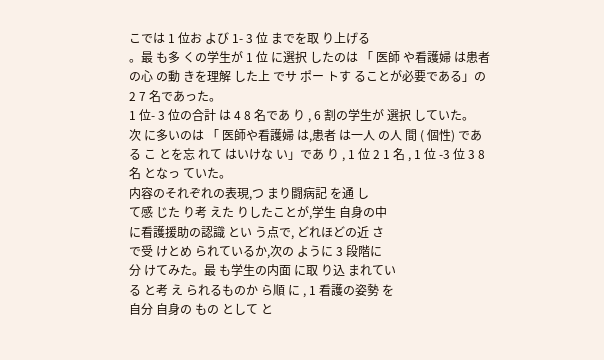こでは 1 位お よび 1‑ 3 位 までを取 り上げる
。最 も多 くの学生が 1 位 に選択 したのは 「 医師 や看護婦 は患者 の心 の動 きを理解 した上 でサ ポー トす ることが必要である」の 2 7 名であった。
1 位‑ 3 位の合計 は 4 8 名であ り , 6 割の学生が 選択 していた。
次 に多いのは 「 医師や看護婦 は,患者 は一人 の人 間 ( 個性) であ る こ とを忘 れて はいけな い」であ り , 1 位 2 1 名 , 1 位 ‑3 位 3 8 名 となっ ていた。
内容のそれぞれの表現,つ まり闘病記 を通 し
て感 じた り考 えた りしたことが,学生 自身の中
に看護援助の認識 とい う点で, どれほどの近 さ
で受 けとめ られているか,次の ように 3 段階に
分 けてみた。最 も学生の内面 に取 り込 まれてい
る と考 え られるものか ら順 に , 1 看護の姿勢 を
自分 自身の もの として と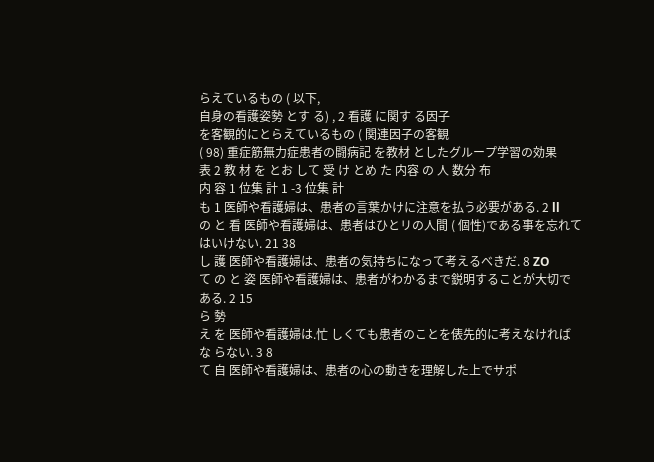らえているもの ( 以下,
自身の看護姿勢 とす る) , 2 看護 に関す る因子
を客観的にとらえているもの ( 関連因子の客観
( 98) 重症筋無力症患者の闘病記 を教材 としたグループ学習の効果
表 2 教 材 を とお して 受 け とめ た 内容 の 人 数分 布
内 容 1 位集 計 1 ‑3 位集 計
も 1 医師や看護婦は、患者の言葉かけに注意を払う必要がある. 2 ll
の と 看 医師や看護婦は、患者はひとリの人間 ( 個性)である事を忘れてはいけない. 21 38
し 護 医師や看護婦は、患者の気持ちになって考えるべきだ. 8 ZO
て の と 姿 医師や看護婦は、患者がわかるまで鋭明することが大切である. 2 15
ら 勢
え を 医師や看護婦は.忙 しくても患者のことを俵先的に考えなければな らない. 3 8
て 自 医師や看護婦は、患者の心の動きを理解した上でサポ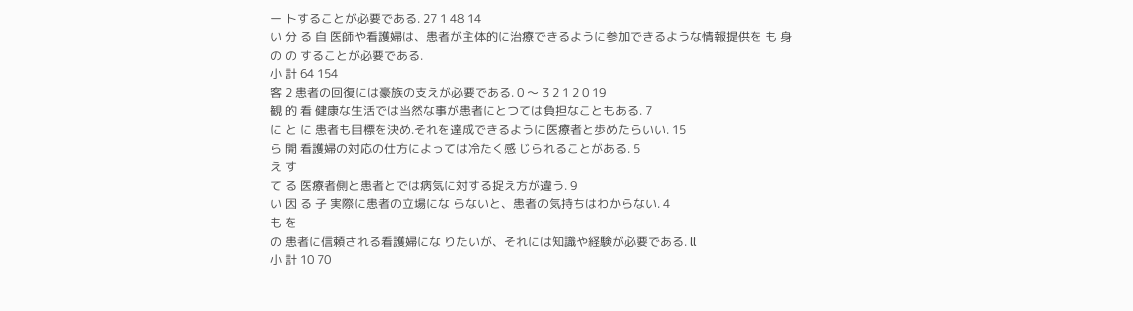ー トすることが必要である. 27 1 48 14
い 分 る 自 医師や看護婦は、患者が主体的に治療できるように参加できるような情報提供を も 身
の の することが必要である.
小 計 64 154
客 2 患者の回復には豪族の支えが必要である. 0 〜 3 2 1 2 0 19
観 的 看 健康な生活では当然な事が患者にとつては負担なこともある. 7
に と に 患者も目標を決め.それを達成できるように医療者と歩めたらいい. 15
ら 開 看護婦の対応の仕方によっては冷たく感 じられることがある. 5
え す
て る 医療者側と患者とでは病気に対する捉え方が違う. 9
い 因 る 子 実際に患者の立場にな らないと、患者の気持ちはわからない. 4
も を
の 患者に信頼される看護婦にな りたいが、それには知識や経験が必要である. ll
小 計 10 70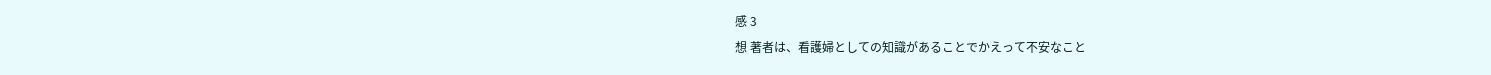感 3
想 著者は、看護婦としての知識があることでかえって不安なこと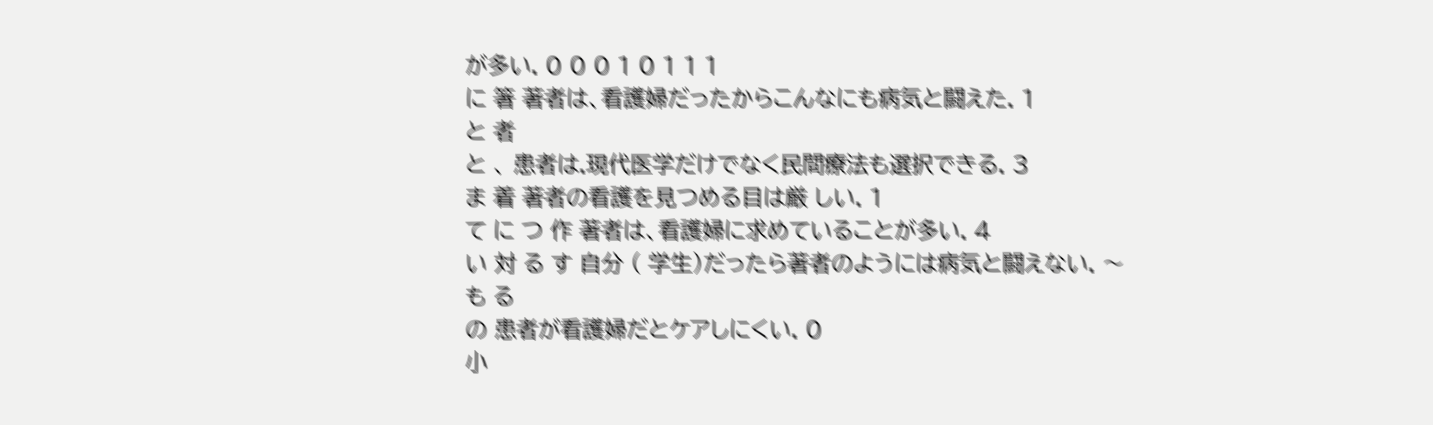が多い. 0 0 0 1 0 1 1 1
に 箸 著者は、看護婦だったからこんなにも病気と闘えた. 1
と 者
と 、 患者は.現代医学だけでなく民間療法も選択できる. 3
ま 着 著者の看護を見つめる目は厳 しい. 1
て に つ 作 著者は、看護婦に求めていることが多い. 4
い 対 る す 自分 ( 学生)だったら著者のようには病気と闘えない. 〜
も る
の 患者が看護婦だとケアしにくい. 0
小